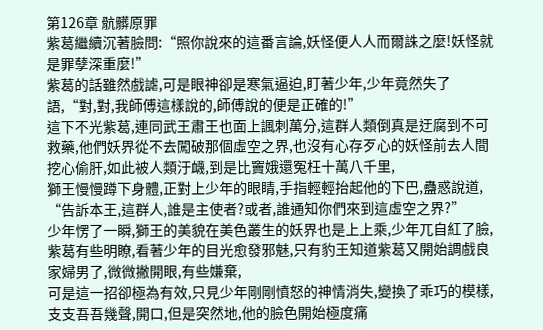第126章 骯髒原罪
紫葛繼續沉著臉問:“照你說來的這番言論,妖怪便人人而爾誅之麼!妖怪就是罪孽深重麼!”
紫葛的話雖然戲謔,可是眼神卻是寒氣逼迫,盯著少年,少年竟然失了語,“對,對,我師傅這樣說的,師傅說的便是正確的!”
這下不光紫葛,連同武王肅王也面上諷刺萬分,這群人類倒真是迂腐到不可救藥,他們妖界從不去闖破那個虛空之界,也沒有心存歹心的妖怪前去人間挖心偷肝,如此被人類汙衊,到是比竇娥還冤枉十萬八千里,
獅王慢慢蹲下身體,正對上少年的眼睛,手指輕輕抬起他的下巴,蠱惑說道,
“告訴本王,這群人,誰是主使者?或者,誰通知你們來到這虛空之界?”
少年愣了一瞬,獅王的美貌在美色叢生的妖界也是上上乘,少年兀自紅了臉,
紫葛有些明瞭,看著少年的目光愈發邪魅,只有豹王知道紫葛又開始調戲良家婦男了,微微撇開眼,有些嫌棄,
可是這一招卻極為有效,只見少年剛剛憤怒的神情消失,變換了乖巧的模樣,支支吾吾幾聲,開口,但是突然地,他的臉色開始極度痛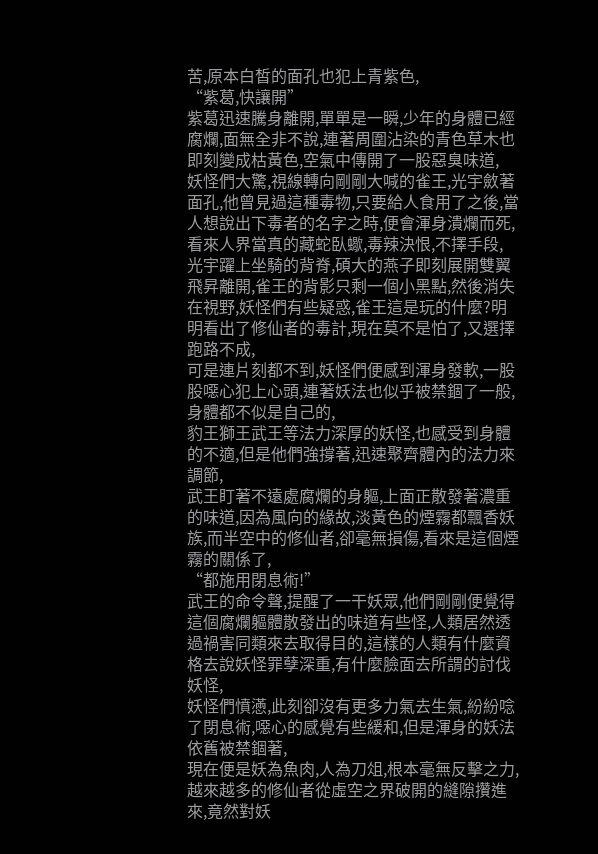苦,原本白皙的面孔也犯上青紫色,
“紫葛,快讓開”
紫葛迅速騰身離開,單單是一瞬,少年的身體已經腐爛,面無全非不說,連著周圍沾染的青色草木也即刻變成枯黃色,空氣中傳開了一股惡臭味道,
妖怪們大驚,視線轉向剛剛大喊的雀王,光宇斂著面孔,他曾見過這種毒物,只要給人食用了之後,當人想說出下毒者的名字之時,便會渾身潰爛而死,
看來人界當真的藏蛇臥蠍,毒辣決恨,不擇手段,
光宇躍上坐騎的背脊,碩大的燕子即刻展開雙翼飛昇離開,雀王的背影只剩一個小黑點,然後消失在視野,妖怪們有些疑惑,雀王這是玩的什麼?明明看出了修仙者的毒計,現在莫不是怕了,又選擇跑路不成,
可是連片刻都不到,妖怪們便感到渾身發軟,一股股噁心犯上心頭,連著妖法也似乎被禁錮了一般,身體都不似是自己的,
豹王獅王武王等法力深厚的妖怪,也感受到身體的不適,但是他們強撐著,迅速聚齊體內的法力來調節,
武王盯著不遠處腐爛的身軀,上面正散發著濃重的味道,因為風向的緣故,淡黃色的煙霧都飄香妖族,而半空中的修仙者,卻毫無損傷,看來是這個煙霧的關係了,
“都施用閉息術!”
武王的命令聲,提醒了一干妖眾,他們剛剛便覺得這個腐爛軀體散發出的味道有些怪,人類居然透過禍害同類來去取得目的,這樣的人類有什麼資格去說妖怪罪孽深重,有什麼臉面去所謂的討伐妖怪,
妖怪們憤懣,此刻卻沒有更多力氣去生氣,紛紛唸了閉息術,噁心的感覺有些緩和,但是渾身的妖法依舊被禁錮著,
現在便是妖為魚肉,人為刀俎,根本毫無反擊之力,
越來越多的修仙者從虛空之界破開的縫隙攢進來,竟然對妖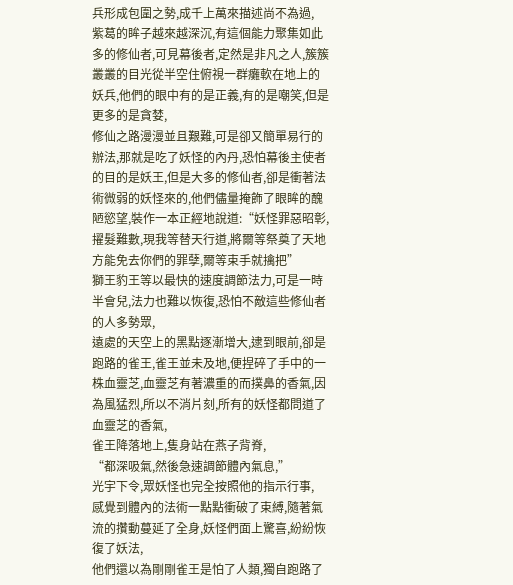兵形成包圍之勢,成千上萬來描述尚不為過,
紫葛的眸子越來越深沉,有這個能力聚集如此多的修仙者,可見幕後者,定然是非凡之人,簇簇叢叢的目光從半空住俯視一群癱軟在地上的妖兵,他們的眼中有的是正義,有的是嘲笑,但是更多的是貪婪,
修仙之路漫漫並且艱難,可是卻又簡單易行的辦法,那就是吃了妖怪的內丹,恐怕幕後主使者的目的是妖王,但是大多的修仙者,卻是衝著法術微弱的妖怪來的,他們儘量掩飾了眼眸的醜陋慾望,裝作一本正經地說道:“妖怪罪惡昭彰,擢髮難數,現我等替天行道,將爾等祭奠了天地方能免去你們的罪孽,爾等束手就擒把”
獅王豹王等以最快的速度調節法力,可是一時半會兒,法力也難以恢復,恐怕不敵這些修仙者的人多勢眾,
遠處的天空上的黑點逐漸增大,逮到眼前,卻是跑路的雀王,雀王並未及地,便捏碎了手中的一株血靈芝,血靈芝有著濃重的而撲鼻的香氣,因為風猛烈,所以不消片刻,所有的妖怪都問道了血靈芝的香氣,
雀王降落地上,隻身站在燕子背脊,
“都深吸氣,然後急速調節體內氣息,”
光宇下令,眾妖怪也完全按照他的指示行事,
感覺到體內的法術一點點衝破了束縛,隨著氣流的攢動蔓延了全身,妖怪們面上驚喜,紛紛恢復了妖法,
他們還以為剛剛雀王是怕了人類,獨自跑路了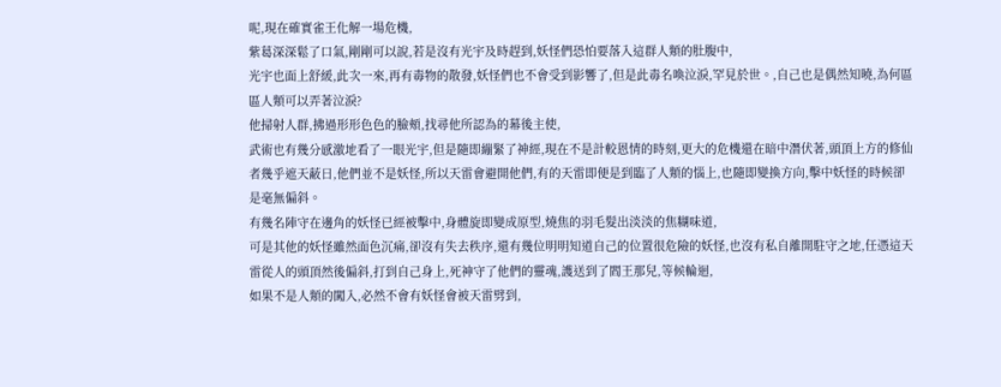呢,現在確實雀王化解一場危機,
紫葛深深鬆了口氣,剛剛可以說,若是沒有光宇及時趕到,妖怪們恐怕要落入這群人類的肚腹中,
光宇也面上舒緩,此次一來,再有毒物的散發,妖怪們也不會受到影響了,但是此毒名喚泣淚,罕見於世。,自己也是偶然知曉,為何區區人類可以弄著泣淚?
他掃射人群,拂過形形色色的臉頰,找尋他所認為的幕後主使,
武術也有幾分感激地看了一眼光宇,但是隨即繃緊了神經,現在不是計較恩情的時刻,更大的危機還在暗中潛伏著,頭頂上方的修仙者幾乎遮天蔽日,他們並不是妖怪,所以天雷會避開他們,有的天雷即便是到臨了人類的惱上,也隨即變換方向,擊中妖怪的時候卻是毫無偏斜。
有幾名陣守在邊角的妖怪已經被擊中,身體旋即變成原型,燒焦的羽毛髮出淡淡的焦糊味道,
可是其他的妖怪雖然面色沉痛,卻沒有失去秩序,還有幾位明明知道自己的位置很危險的妖怪,也沒有私自離開駐守之地,任憑這天雷從人的頭頂然後偏斜,打到自己身上,死神守了他們的靈魂,護送到了閻王那兒,等候輪迴,
如果不是人類的闖入,必然不會有妖怪會被天雷劈到,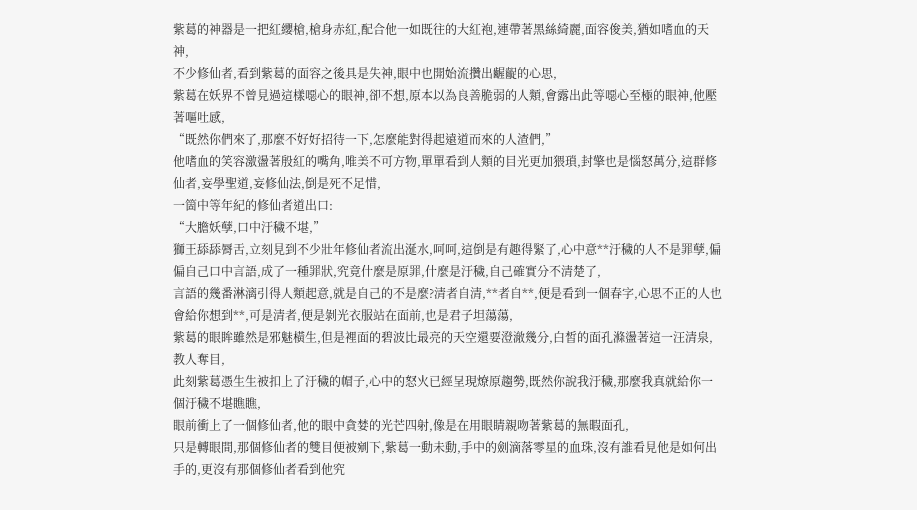紫葛的神器是一把紅纓槍,槍身赤紅,配合他一如既往的大紅袍,連帶著黑絲綺麗,面容俊美,猶如嗜血的天神,
不少修仙者,看到紫葛的面容之後具是失神,眼中也開始流攢出齷齪的心思,
紫葛在妖界不曾見過這樣噁心的眼神,卻不想,原本以為良善脆弱的人類,會露出此等噁心至極的眼神,他壓著嘔吐感,
“既然你們來了,那麼不好好招待一下,怎麼能對得起遠道而來的人渣們,”
他嗜血的笑容激盪著殷紅的嘴角,唯美不可方物,單單看到人類的目光更加猥瑣,封擎也是惱怒萬分,這群修仙者,妄學聖道,妄修仙法,倒是死不足惜,
一箇中等年紀的修仙者道出口:
“大膽妖孽,口中汙穢不堪,”
獅王舔舔脣舌,立刻見到不少壯年修仙者流出涎水,呵呵,這倒是有趣得緊了,心中意**汙穢的人不是罪孽,偏偏自己口中言語,成了一種罪狀,究竟什麼是原罪,什麼是汙穢,自己確實分不清楚了,
言語的幾番淋漓引得人類起意,就是自己的不是麼?清者自清,**者自**,便是看到一個春字,心思不正的人也會給你想到**,可是清者,便是剝光衣服站在面前,也是君子坦蕩蕩,
紫葛的眼眸雖然是邪魅橫生,但是裡面的碧波比最亮的天空還要澄澈幾分,白皙的面孔滌盪著這一汪清泉,教人奪目,
此刻紫葛憑生生被扣上了汙穢的帽子,心中的怒火已經呈現燎原趨勢,既然你說我汙穢,那麼我真就給你一個汙穢不堪瞧瞧,
眼前衝上了一個修仙者,他的眼中貪婪的光芒四射,像是在用眼睛親吻著紫葛的無暇面孔,
只是轉眼間,那個修仙者的雙目便被剜下,紫葛一動未動,手中的劍滴落零星的血珠,沒有誰看見他是如何出手的,更沒有那個修仙者看到他究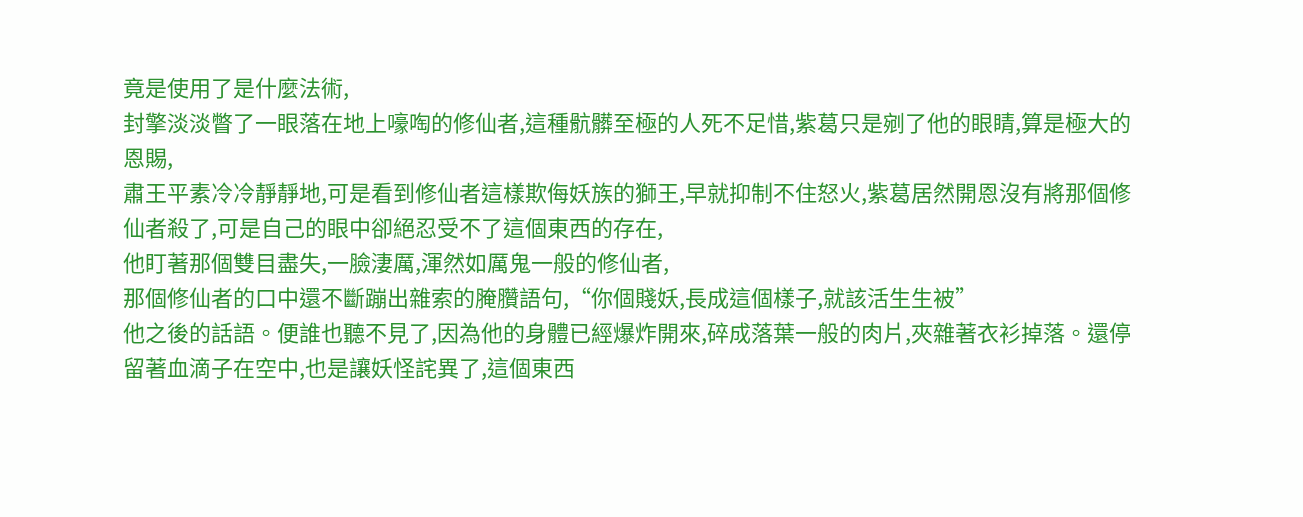竟是使用了是什麼法術,
封擎淡淡瞥了一眼落在地上嚎啕的修仙者,這種骯髒至極的人死不足惜,紫葛只是剜了他的眼睛,算是極大的恩賜,
肅王平素冷冷靜靜地,可是看到修仙者這樣欺侮妖族的獅王,早就抑制不住怒火,紫葛居然開恩沒有將那個修仙者殺了,可是自己的眼中卻絕忍受不了這個東西的存在,
他盯著那個雙目盡失,一臉淒厲,渾然如厲鬼一般的修仙者,
那個修仙者的口中還不斷蹦出雜索的腌臢語句,“你個賤妖,長成這個樣子,就該活生生被”
他之後的話語。便誰也聽不見了,因為他的身體已經爆炸開來,碎成落葉一般的肉片,夾雜著衣衫掉落。還停留著血滴子在空中,也是讓妖怪詫異了,這個東西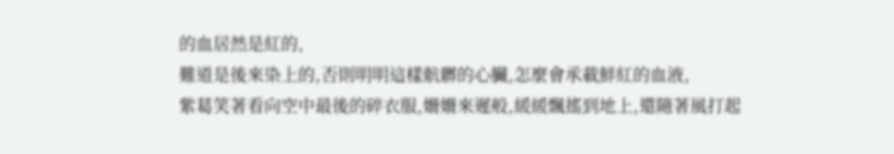的血居然是紅的,
難道是後來染上的,否則明明這樣骯髒的心臟,怎麼會承載鮮紅的血液,
紫葛笑著看向空中最後的碎衣服,姍姍來遲般,緩緩飄搖到地上,還隨著風打起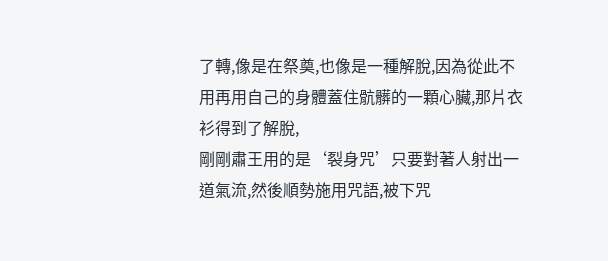了轉,像是在祭奠,也像是一種解脫,因為從此不用再用自己的身體蓋住骯髒的一顆心臟,那片衣衫得到了解脫,
剛剛肅王用的是‘裂身咒’只要對著人射出一道氣流,然後順勢施用咒語,被下咒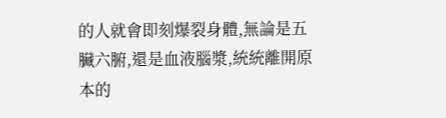的人就會即刻爆裂身體,無論是五臟六腑,還是血液腦漿,統統離開原本的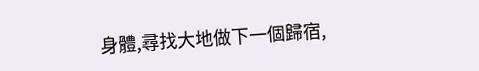身體,尋找大地做下一個歸宿,